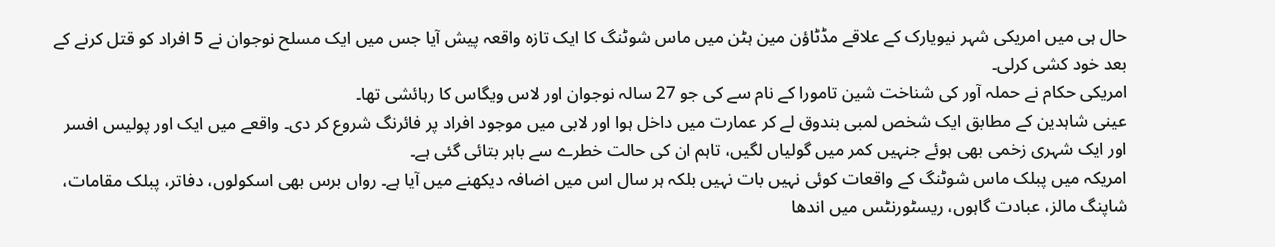حال ہی میں امریکی شہر نیویارک کے علاقے مڈٹاؤن مین ہٹن میں ماس شوٹنگ کا ایک تازہ واقعہ پیش آیا جس میں ایک مسلح نوجوان نے 5 افراد کو قتل کرنے کے بعد خود کشی کرلی۔
امریکی حکام نے حملہ آور کی شناخت شین تامورا کے نام سے کی جو 27 سالہ نوجوان اور لاس ویگاس کا رہائشی تھا۔
عینی شاہدین کے مطابق ایک شخص لمبی بندوق لے کر عمارت میں داخل ہوا اور لابی میں موجود افراد پر فائرنگ شروع کر دی۔ واقعے میں ایک اور پولیس افسر اور ایک شہری زخمی بھی ہوئے جنہیں کمر میں گولیاں لگیں، تاہم ان کی حالت خطرے سے باہر بتائی گئی ہے۔
امریکہ میں پبلک ماس شوٹنگ کے واقعات کوئی نہیں بات نہیں بلکہ ہر سال اس میں اضافہ دیکھنے میں آیا ہے۔ رواں برس بھی اسکولوں، دفاتر، پبلک مقامات، شاپنگ مالز، عبادت گاہوں، ریسٹورنٹس میں اندھا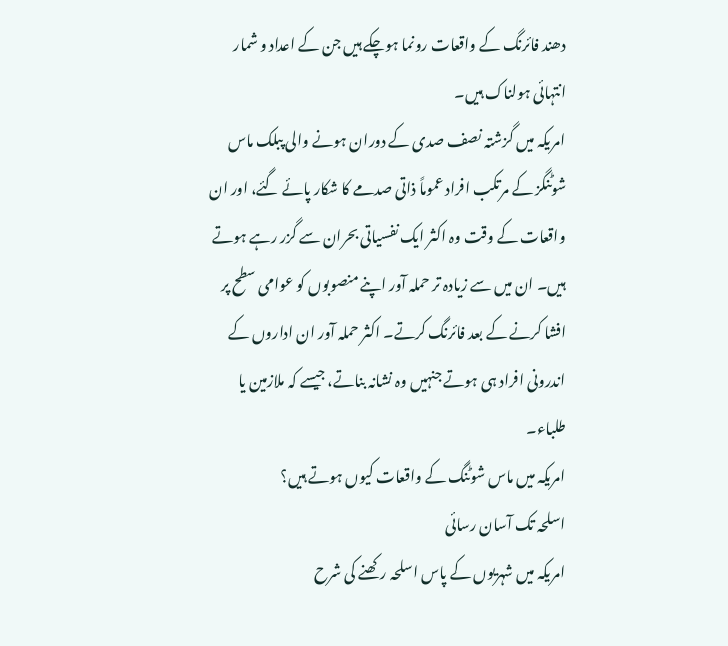دھند فائرنگ کے واقعات رونما ہوچکے ہیں جن کے اعداد و شمار انتہائی ہولناک ہیں۔
امریکہ میں گزشتہ نصف صدی کے دوران ہونے والی پبلک ماس شوٹنگز کے مرتکب افراد عموماً ذاتی صدمے کا شکار پائے گئے، اور ان واقعات کے وقت وہ اکثر ایک نفسیاتی بحران سے گزر رہے ہوتے ہیں۔ ان میں سے زیادہ تر حملہ آور اپنے منصوبوں کو عوامی سطح پر افشا کرنے کے بعد فائرنگ کرتے۔ اکثر حملہ آور ان اداروں کے اندرونی افراد ہی ہوتے جنہیں وہ نشانہ بناتے، جیسے کہ ملازمین یا طلباء۔
امریکہ میں ماس شوٹنگ کے واقعات کیوں ہوتے ہیں؟
اسلحہ تک آسان رسائی
امریکہ میں شہریوں کے پاس اسلحہ رکھنے کی شرح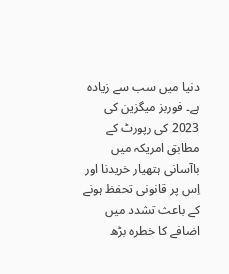دنیا میں سب سے زیادہ ہے۔ فوربز میگزین کی 2023 کی رپورٹ کے مطابق امریکہ میں باآسانی ہتھیار خریدنا اور اِس پر قانونی تحفظ ہونے کے باعث تشدد میں اضافے کا خطرہ بڑھ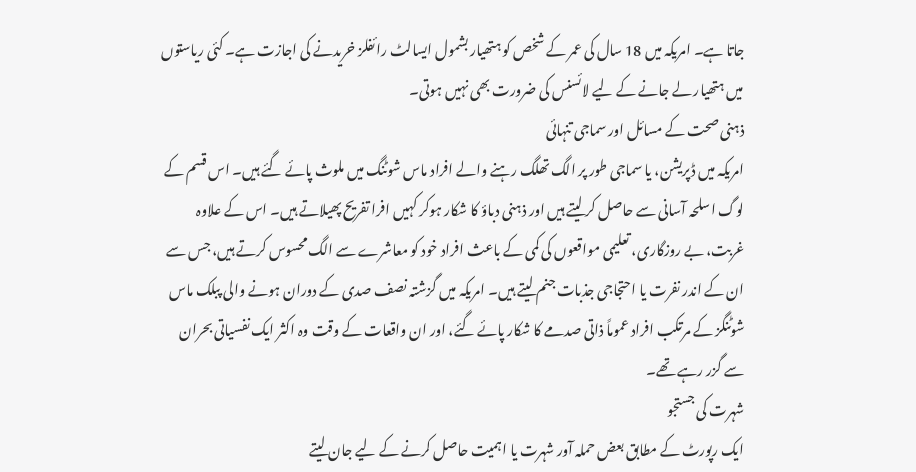جاتا ہے۔ امریکہ میں 18 سال کی عمر کے شخص کو ہتھیار بشمول ایسالٹ رائفلز خریدنے کی اجازت ہے۔ کئی ریاستوں میں ہتھیار لے جانے کے لیے لائسنس کی ضرورت بھی نہیں ہوتی۔
ذہنی صحت کے مسائل اور سماجی تنہائی
امریکہ میں ڈپریشن، یا سماجی طور پر الگ تھلگ رہنے والے افراد ماس شوٹنگ میں ملوث پائے گئے ہیں۔ اس قسم کے لوگ اسلحہ آسانی سے حاصل کر لیتے ہیں اور ذہنی دباؤ کا شکار ہوکر کہیں افرا تفریح پھیلاتے ہیں۔ اس کے علاوہ غربت، بے روزگاری، تعلیمی مواقعوں کی کمی کے باعث افراد خود کو معاشرے سے الگ محسوس کرتے ہیں، جس سے ان کے اندر نفرت یا احتجاجی جذبات جنم لیتے ہیں۔ امریکہ میں گزشتہ نصف صدی کے دوران ہونے والی پبلک ماس شوٹنگز کے مرتکب افراد عموماً ذاتی صدمے کا شکار پائے گئے، اور ان واقعات کے وقت وہ اکثر ایک نفسیاتی بحران سے گزر رہے تھے۔
شہرت کی جستجو
ایک رپورٹ کے مطابق بعض حملہ آور شہرت یا اہمیت حاصل کرنے کے لیے جان لیتے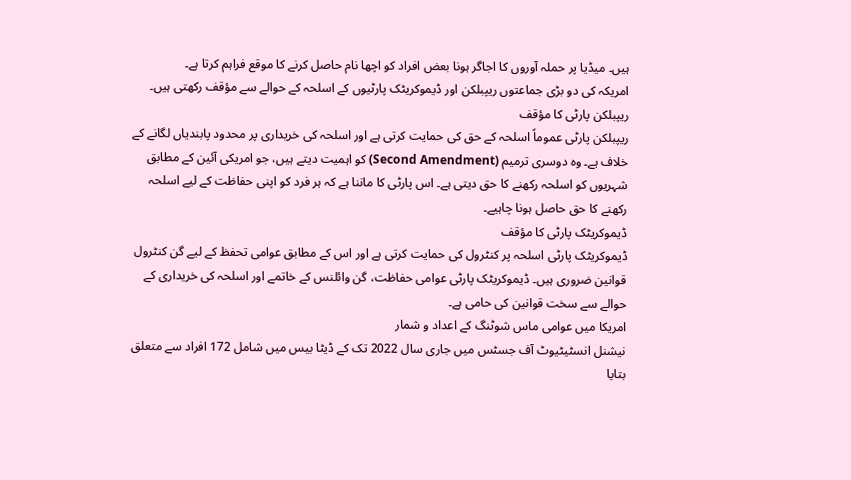ہیں۔ میڈیا پر حملہ آوروں کا اجاگر ہونا بعض افراد کو اچھا نام حاصل کرنے کا موقع فراہم کرتا ہے۔
امریکہ کی دو بڑی جماعتوں ریپبلکن اور ڈیموکریٹک پارٹیوں کے اسلحہ کے حوالے سے مؤقف رکھتی ہیں۔
ریپبلکن پارٹی کا مؤقف
ریپبلکن پارٹی عموماً اسلحہ کے حق کی حمایت کرتی ہے اور اسلحہ کی خریداری پر محدود پابندیاں لگانے کے خلاف ہے۔ وہ دوسری ترمیم (Second Amendment) کو اہمیت دیتے ہیں، جو امریکی آئین کے مطابق شہریوں کو اسلحہ رکھنے کا حق دیتی ہے۔ اس پارٹی کا ماننا ہے کہ ہر فرد کو اپنی حفاظت کے لیے اسلحہ رکھنے کا حق حاصل ہونا چاہیے۔
ڈیموکریٹک پارٹی کا مؤقف
ڈیموکریٹک پارٹی اسلحہ پر کنٹرول کی حمایت کرتی ہے اور اس کے مطابق عوامی تحفظ کے لیے گن کنٹرول قوانین ضروری ہیں۔ ڈیموکریٹک پارٹی عوامی حفاظت، گن وائلنس کے خاتمے اور اسلحہ کی خریداری کے حوالے سے سخت قوانین کی حامی ہے۔
امریکا میں عوامی ماس شوٹنگ کے اعداد و شمار
نیشنل انسٹیٹیوٹ آف جسٹس میں جاری سال 2022 تک کے ڈیٹا بیس میں شامل 172 افراد سے متعلق بتایا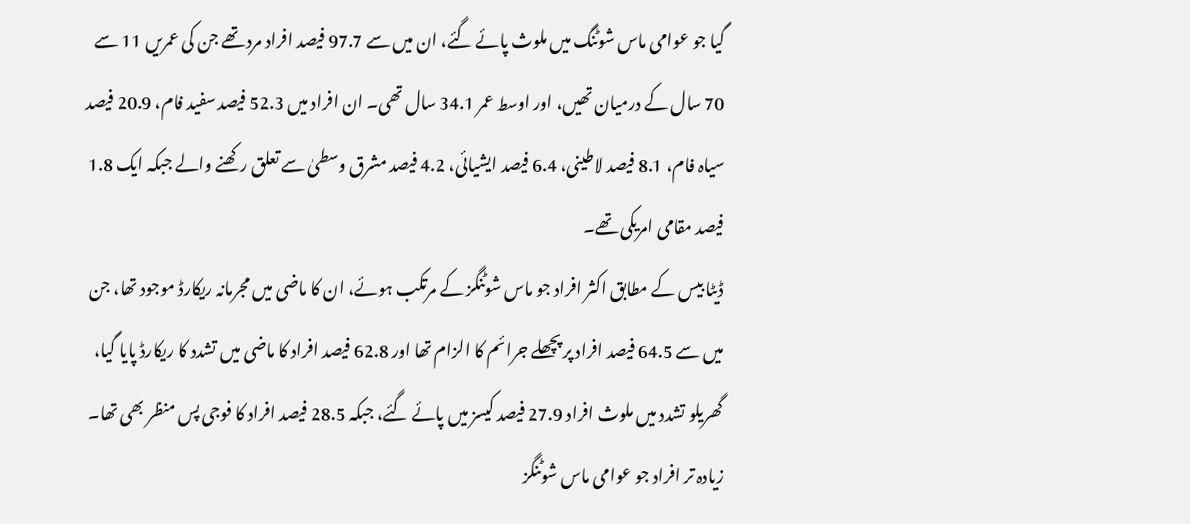گیا جو عوامی ماس شوٹنگ میں ملوث پائے گئے، ان میں سے 97.7 فیصد افراد مرد تھے جن کی عمریں 11 سے 70 سال کے درمیان تھیں، اور اوسط عمر 34.1 سال تھی۔ ان افراد میں 52.3 فیصد سفید فام، 20.9 فیصد سیاہ فام، 8.1 فیصد لاطینی، 6.4 فیصد ایشیائی، 4.2 فیصد مشرق وسطیٰ سے تعلق رکھنے والے جبکہ ایک 1.8 فیصد مقامی امریکی تھے۔
ڈیٹا بیس کے مطابق اکثر افراد جو ماس شوٹنگز کے مرتکب ہوئے، ان کا ماضی میں مجرمانہ ریکارڈ موجود تھا، جن میں سے 64.5 فیصد افراد پر پچھلے جرائم کا الزام تھا اور 62.8 فیصد افراد کا ماضی میں تشدد کا ریکارڈ پایا گیا، گھریلو تشدد میں ملوث افراد 27.9 فیصد کیسز میں پائے گئے، جبکہ 28.5 فیصد افراد کا فوجی پس منظر بھی تھا۔
زیادہ تر افراد جو عوامی ماس شوٹنگز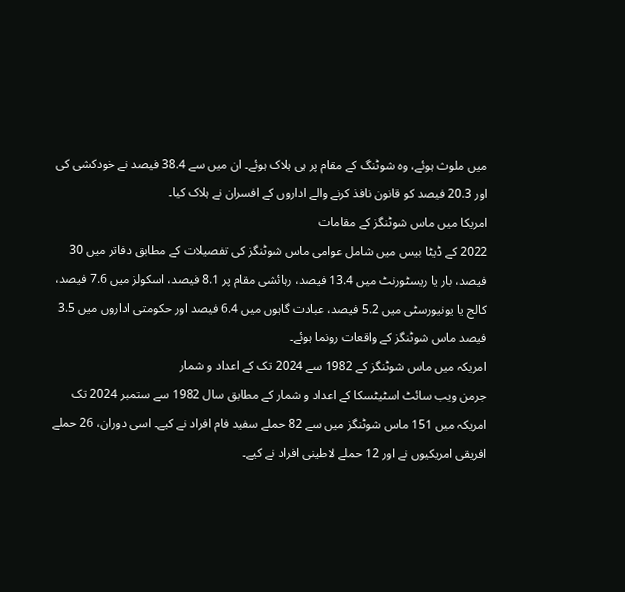میں ملوث ہوئے، وہ شوٹنگ کے مقام پر ہی ہلاک ہوئے۔ ان میں سے 38.4 فیصد نے خودکشی کی اور 20.3 فیصد کو قانون نافذ کرنے والے اداروں کے افسران نے ہلاک کیا۔
امریکا میں ماس شوٹنگز کے مقامات
2022 کے ڈیٹا بیس میں شامل عوامی ماس شوٹنگز کی تفصیلات کے مطابق دفاتر میں 30 فیصد، بار یا ریسٹورنٹ میں 13.4 فیصد، رہائشی مقام پر 8.1 فیصد، اسکولز میں 7.6 فیصد، کالج یا یونیورسٹی میں 5.2 فیصد، عبادت گاہوں میں 6.4 فیصد اور حکومتی اداروں میں 3.5 فیصد ماس شوٹنگز کے واقعات رونما ہوئے۔
امریکہ میں ماس شوٹنگز کے 1982 سے 2024 تک کے اعداد و شمار
جرمن ویب سائٹ اسٹیٹسکا کے اعداد و شمار کے مطابق سال 1982 سے ستمبر 2024 تک امریکہ میں 151 ماس شوٹنگز میں سے 82 حملے سفید فام افراد نے کیے۔ اسی دوران، 26 حملے افریقی امریکیوں نے اور 12 حملے لاطینی افراد نے کیے۔